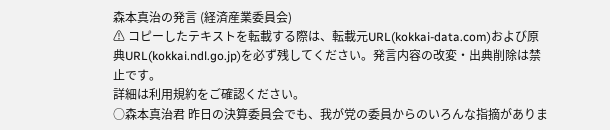森本真治の発言 (経済産業委員会)
⚠ コピーしたテキストを転載する際は、転載元URL(kokkai-data.com)および原典URL(kokkai.ndl.go.jp)を必ず残してください。発言内容の改変・出典削除は禁止です。
詳細は利用規約をご確認ください。
○森本真治君 昨日の決算委員会でも、我が党の委員からのいろんな指摘がありま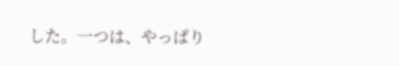した。一つは、やっぱり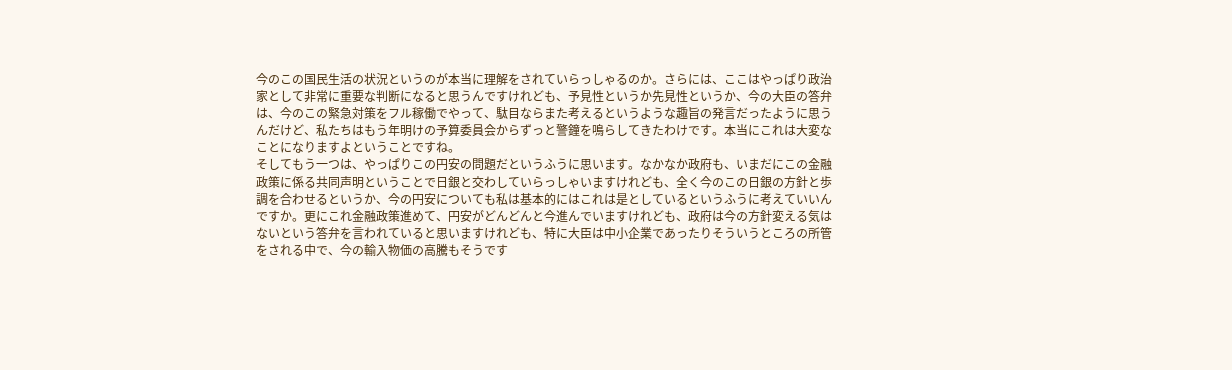今のこの国民生活の状況というのが本当に理解をされていらっしゃるのか。さらには、ここはやっぱり政治家として非常に重要な判断になると思うんですけれども、予見性というか先見性というか、今の大臣の答弁は、今のこの緊急対策をフル稼働でやって、駄目ならまた考えるというような趣旨の発言だったように思うんだけど、私たちはもう年明けの予算委員会からずっと警鐘を鳴らしてきたわけです。本当にこれは大変なことになりますよということですね。
そしてもう一つは、やっぱりこの円安の問題だというふうに思います。なかなか政府も、いまだにこの金融政策に係る共同声明ということで日銀と交わしていらっしゃいますけれども、全く今のこの日銀の方針と歩調を合わせるというか、今の円安についても私は基本的にはこれは是としているというふうに考えていいんですか。更にこれ金融政策進めて、円安がどんどんと今進んでいますけれども、政府は今の方針変える気はないという答弁を言われていると思いますけれども、特に大臣は中小企業であったりそういうところの所管をされる中で、今の輸入物価の高騰もそうです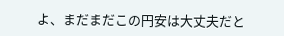よ、まだまだこの円安は大丈夫だと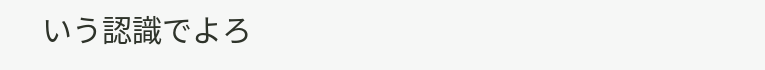いう認識でよろ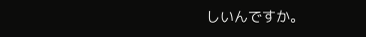しいんですか。